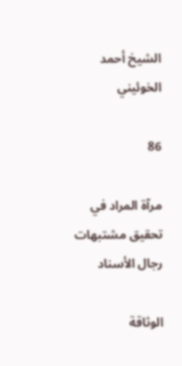الشيخ أحمد الخوئيني

86

مرآة المراد في تحقيق مشتبهات رجال الأسناد

الوثاقة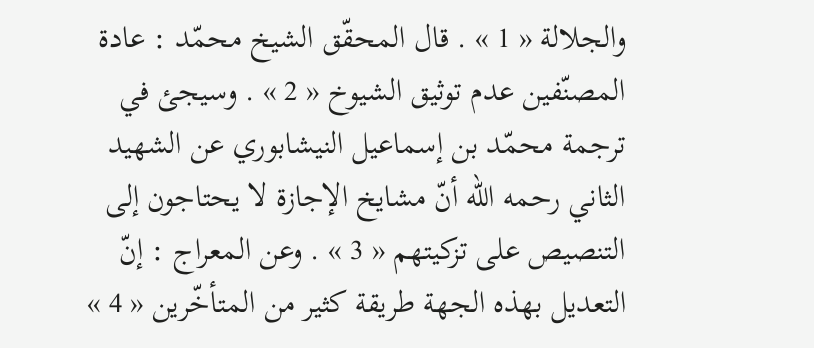والجلالة « 1 » . قال المحقّق الشيخ محمّد : عادة المصنّفين عدم توثيق الشيوخ « 2 » . وسيجئ في ترجمة محمّد بن إسماعيل النيشابوري عن الشهيد الثاني رحمه الله أنّ مشايخ الإجازة لا يحتاجون إلى التنصيص على تزكيتهم « 3 » . وعن المعراج : إنّ التعديل بهذه الجهة طريقة كثير من المتأخّرين « 4 »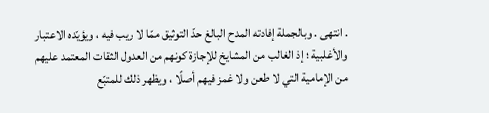. انتهى . وبالجملة إفادته المدح البالغ حدّ التوثيق ممّا لا ريب فيه ، ويؤيّده الاعتبار والأغلبية ؛ إذ الغالب من المشايخ للإجازة كونهم من العدول الثقات المعتمد عليهم من الإمامية التي لا طعن ولا غمز فيهم أصلًا ، ويظهر ذلك للمتبّع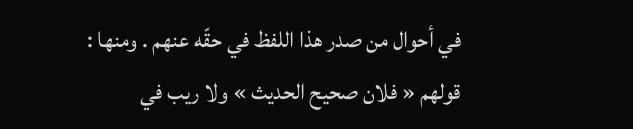في أحوال من صدر هذا اللفظ في حقّه عنهم . ومنها : قولهم « فلان صحيح الحديث » ولا ريب في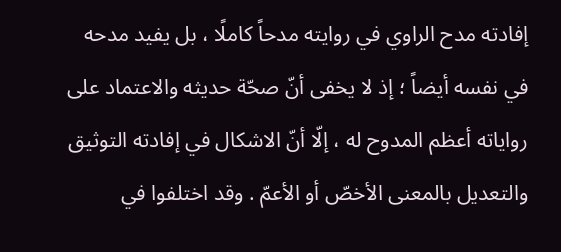إفادته مدح الراوي في روايته مدحاً كاملًا ، بل يفيد مدحه في نفسه أيضاً ؛ إذ لا يخفى أنّ صحّة حديثه والاعتماد على رواياته أعظم المدوح له ، إلّا أنّ الاشكال في إفادته التوثيق والتعديل بالمعنى الأخصّ أو الأعمّ . وقد اختلفوا في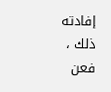إفادته ذلك ، فعن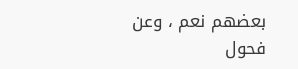بعضهم نعم ، وعن فحول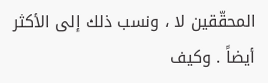المحقّقين لا ، ونسب ذلك إلى الأكثر أيضاً . وكيف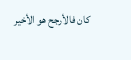كان فالأرجح هو الأخير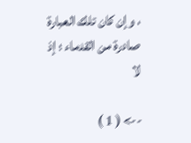، وإن كان تلك العبارة صادرة من القدماء ؛ إذ لا

--> ( 1 )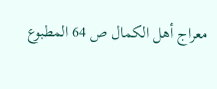معراج أهل الكمال ص 64 المطبوع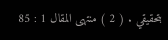بتحقيقي . ( 2 ) منتهى المقال 1 : 85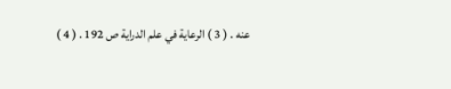عنه . ( 3 ) الرعاية في علم الدراية ص 192 . ( 4 )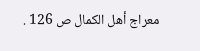معراج أهل الكمال ص 126 .